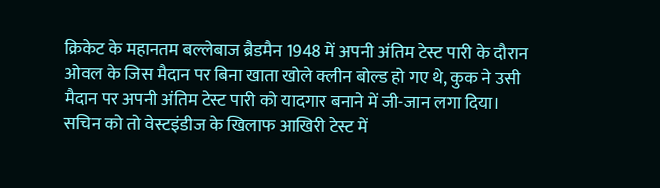क्रिकेट के महानतम बल्लेबाज ब्रैडमैन 1948 में अपनी अंतिम टेस्ट पारी के दौरान ओवल के जिस मैदान पर बिना खाता खोले क्लीन बोल्ड हो गए थे, कुक ने उसी मैदान पर अपनी अंतिम टेस्ट पारी को यादगार बनाने में जी-जान लगा दिया। सचिन को तो वेस्टइंडीज के खिलाफ आखिरी टेस्ट में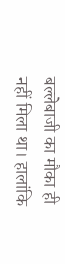बल्लेबाजी का मौका ही नहीं मिला था। हालांकि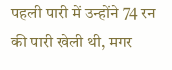पहली पारी में उन्होंने 74 रन की पारी खेली थी, मगर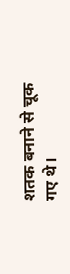शतक बनाने से चूक गए थे।